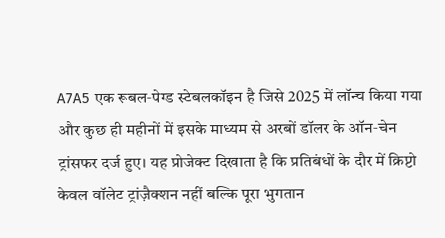A7A5 एक रूबल‑पेग्ड स्टेबलकॉइन है जिसे 2025 में लॉन्च किया गया और कुछ ही महीनों में इसके माध्यम से अरबों डॉलर के ऑन‑चेन ट्रांसफर दर्ज हुए। यह प्रोजेक्ट दिखाता है कि प्रतिबंधों के दौर में क्रिप्टो केवल वॉलेट ट्रांज़ैक्शन नहीं बल्कि पूरा भुगतान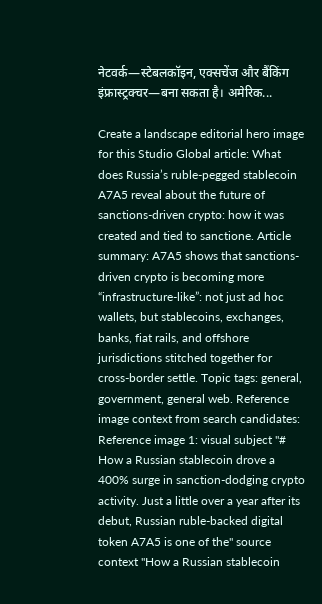नेटवर्क—स्टेबलकॉइन, एक्सचेंज और बैंकिंग इंफ्रास्ट्रक्चर—बना सकता है। अमेरिक...

Create a landscape editorial hero image for this Studio Global article: What does Russia’s ruble-pegged stablecoin A7A5 reveal about the future of sanctions-driven crypto: how it was created and tied to sanctione. Article summary: A7A5 shows that sanctions-driven crypto is becoming more “infrastructure-like”: not just ad hoc wallets, but stablecoins, exchanges, banks, fiat rails, and offshore jurisdictions stitched together for cross-border settle. Topic tags: general, government, general web. Reference image context from search candidates: Reference image 1: visual subject "# How a Russian stablecoin drove a 400% surge in sanction-dodging crypto activity. Just a little over a year after its debut, Russian ruble-backed digital token A7A5 is one of the" source context "How a Russian stablecoin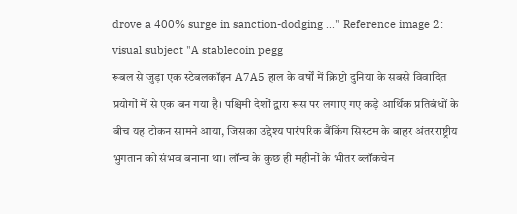drove a 400% surge in sanction-dodging ..." Reference image 2: visual subject "A stablecoin pegg
रूबल से जुड़ा एक स्टेबलकॉइन A7A5 हाल के वर्षों में क्रिप्टो दुनिया के सबसे विवादित प्रयोगों में से एक बन गया है। पश्चिमी देशों द्वारा रूस पर लगाए गए कड़े आर्थिक प्रतिबंधों के बीच यह टोकन सामने आया, जिसका उद्देश्य पारंपरिक बैंकिंग सिस्टम के बाहर अंतरराष्ट्रीय भुगतान को संभव बनाना था। लॉन्च के कुछ ही महीनों के भीतर ब्लॉकचेन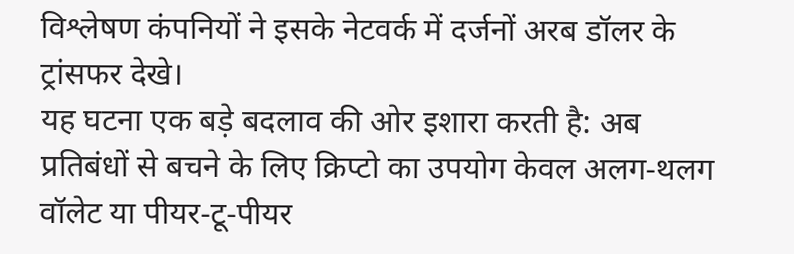विश्लेषण कंपनियों ने इसके नेटवर्क में दर्जनों अरब डॉलर के ट्रांसफर देखे।
यह घटना एक बड़े बदलाव की ओर इशारा करती है: अब प्रतिबंधों से बचने के लिए क्रिप्टो का उपयोग केवल अलग‑थलग वॉलेट या पीयर‑टू‑पीयर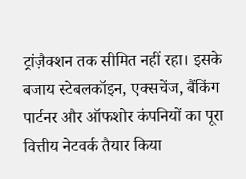ट्रांज़ैक्शन तक सीमित नहीं रहा। इसके बजाय स्टेबलकॉइन, एक्सचेंज, बैंकिंग पार्टनर और ऑफशोर कंपनियों का पूरा वित्तीय नेटवर्क तैयार किया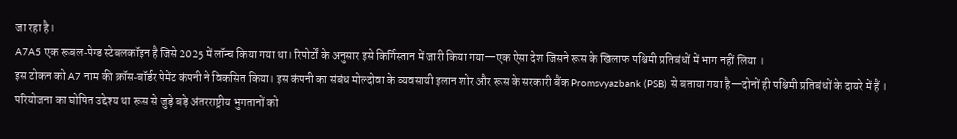जा रहा है।
A7A5 एक रूबल‑पेग्ड स्टेबलकॉइन है जिसे 2025 में लॉन्च किया गया था। रिपोर्टों के अनुसार इसे किर्गिस्तान में जारी किया गया—एक ऐसा देश जिसने रूस के खिलाफ पश्चिमी प्रतिबंधों में भाग नहीं लिया ।
इस टोकन को A7 नाम की क्रॉस‑बॉर्डर पेमेंट कंपनी ने विकसित किया। इस कंपनी का संबंध मोल्दोवा के व्यवसायी इलान शोर और रूस के सरकारी बैंक Promsvyazbank (PSB) से बताया गया है—दोनों ही पश्चिमी प्रतिबंधों के दायरे में हैं ।
परियोजना का घोषित उद्देश्य था रूस से जुड़े बड़े अंतरराष्ट्रीय भुगतानों को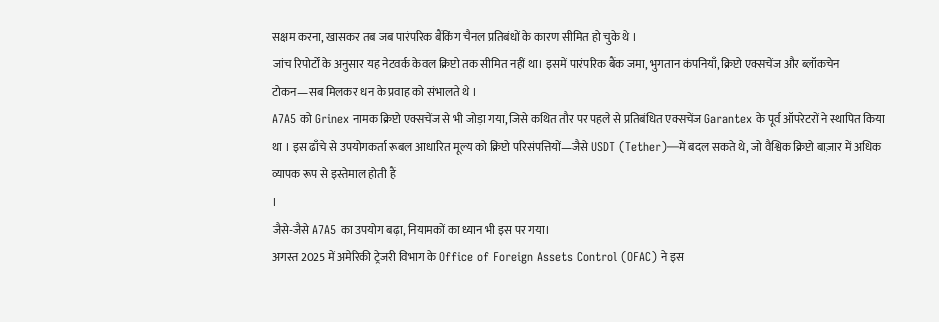सक्षम करना, खासकर तब जब पारंपरिक बैंकिंग चैनल प्रतिबंधों के कारण सीमित हो चुके थे ।
जांच रिपोर्टों के अनुसार यह नेटवर्क केवल क्रिप्टो तक सीमित नहीं था। इसमें पारंपरिक बैंक जमा, भुगतान कंपनियाँ, क्रिप्टो एक्सचेंज और ब्लॉकचेन टोकन—सब मिलकर धन के प्रवाह को संभालते थे ।
A7A5 को Grinex नामक क्रिप्टो एक्सचेंज से भी जोड़ा गया, जिसे कथित तौर पर पहले से प्रतिबंधित एक्सचेंज Garantex के पूर्व ऑपरेटरों ने स्थापित किया था । इस ढाँचे से उपयोगकर्ता रूबल आधारित मूल्य को क्रिप्टो परिसंपत्तियों—जैसे USDT (Tether)—में बदल सकते थे, जो वैश्विक क्रिप्टो बाज़ार में अधिक व्यापक रूप से इस्तेमाल होती हैं
।
जैसे‑जैसे A7A5 का उपयोग बढ़ा, नियामकों का ध्यान भी इस पर गया।
अगस्त 2025 में अमेरिकी ट्रेजरी विभाग के Office of Foreign Assets Control (OFAC) ने इस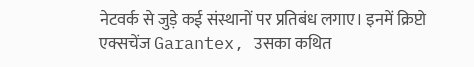नेटवर्क से जुड़े कई संस्थानों पर प्रतिबंध लगाए। इनमें क्रिप्टो एक्सचेंज Garantex, उसका कथित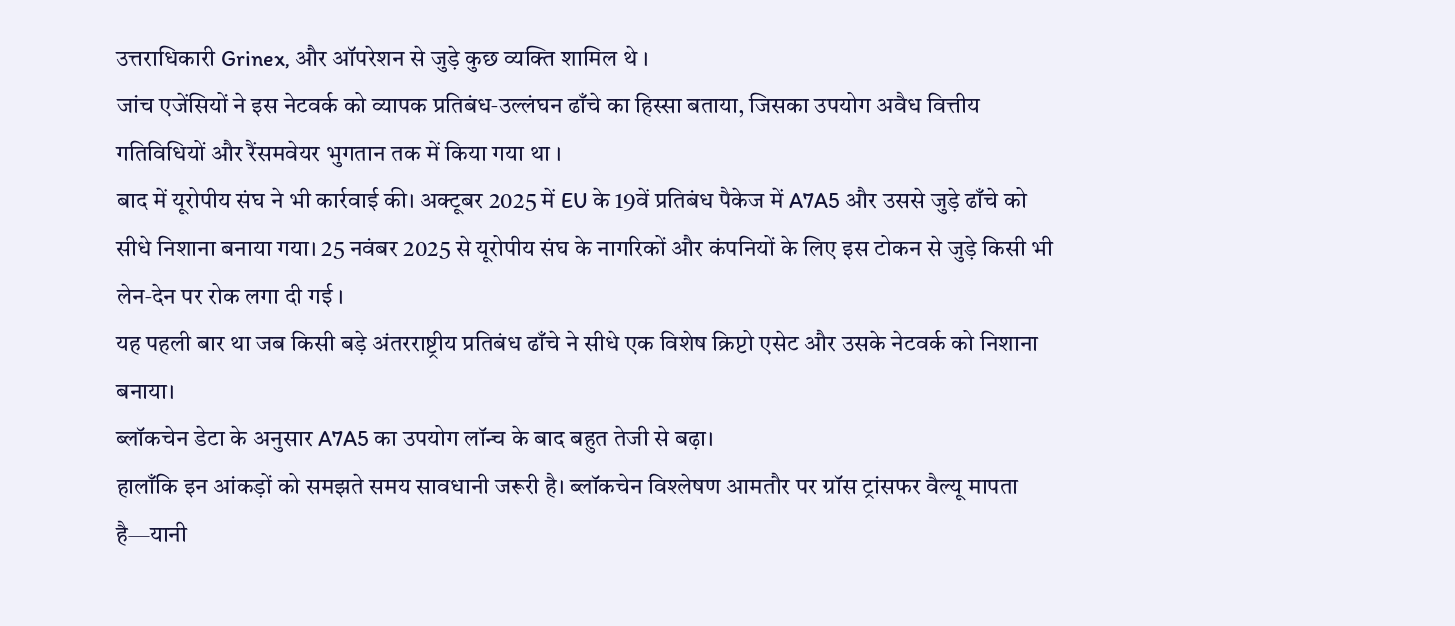उत्तराधिकारी Grinex, और ऑपरेशन से जुड़े कुछ व्यक्ति शामिल थे ।
जांच एजेंसियों ने इस नेटवर्क को व्यापक प्रतिबंध‑उल्लंघन ढाँचे का हिस्सा बताया, जिसका उपयोग अवैध वित्तीय गतिविधियों और रैंसमवेयर भुगतान तक में किया गया था ।
बाद में यूरोपीय संघ ने भी कार्रवाई की। अक्टूबर 2025 में EU के 19वें प्रतिबंध पैकेज में A7A5 और उससे जुड़े ढाँचे को सीधे निशाना बनाया गया। 25 नवंबर 2025 से यूरोपीय संघ के नागरिकों और कंपनियों के लिए इस टोकन से जुड़े किसी भी लेन‑देन पर रोक लगा दी गई ।
यह पहली बार था जब किसी बड़े अंतरराष्ट्रीय प्रतिबंध ढाँचे ने सीधे एक विशेष क्रिप्टो एसेट और उसके नेटवर्क को निशाना बनाया।
ब्लॉकचेन डेटा के अनुसार A7A5 का उपयोग लॉन्च के बाद बहुत तेजी से बढ़ा।
हालाँकि इन आंकड़ों को समझते समय सावधानी जरूरी है। ब्लॉकचेन विश्लेषण आमतौर पर ग्रॉस ट्रांसफर वैल्यू मापता है—यानी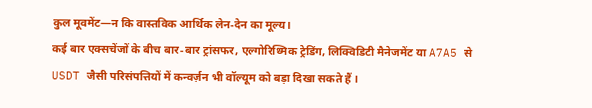कुल मूवमेंट—न कि वास्तविक आर्थिक लेन‑देन का मूल्य।
कई बार एक्सचेंजों के बीच बार‑बार ट्रांसफर, एल्गोरिथ्मिक ट्रेडिंग, लिक्विडिटी मैनेजमेंट या A7A5 से USDT जैसी परिसंपत्तियों में कन्वर्ज़न भी वॉल्यूम को बड़ा दिखा सकते हैं ।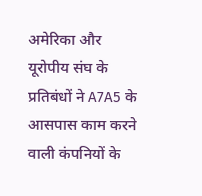अमेरिका और यूरोपीय संघ के प्रतिबंधों ने A7A5 के आसपास काम करने वाली कंपनियों के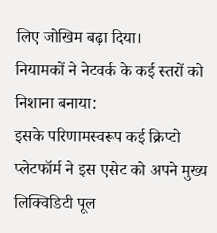लिए जोखिम बढ़ा दिया।
नियामकों ने नेटवर्क के कई स्तरों को निशाना बनाया:
इसके परिणामस्वरूप कई क्रिप्टो प्लेटफॉर्म ने इस एसेट को अपने मुख्य लिक्विडिटी पूल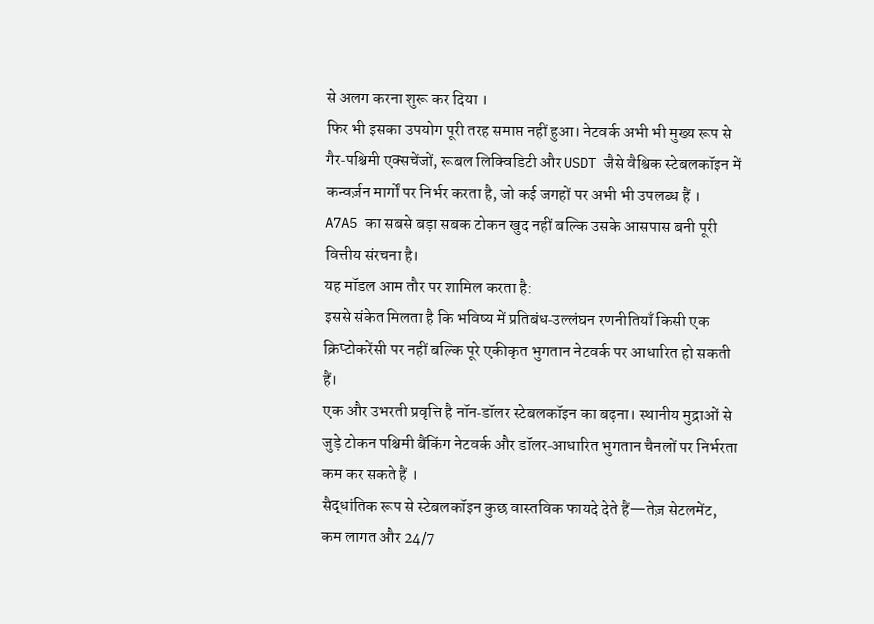से अलग करना शुरू कर दिया ।
फिर भी इसका उपयोग पूरी तरह समाप्त नहीं हुआ। नेटवर्क अभी भी मुख्य रूप से गैर‑पश्चिमी एक्सचेंजों, रूबल लिक्विडिटी और USDT जैसे वैश्विक स्टेबलकॉइन में कन्वर्ज़न मार्गों पर निर्भर करता है, जो कई जगहों पर अभी भी उपलब्ध हैं ।
A7A5 का सबसे बड़ा सबक टोकन खुद नहीं बल्कि उसके आसपास बनी पूरी वित्तीय संरचना है।
यह मॉडल आम तौर पर शामिल करता है:
इससे संकेत मिलता है कि भविष्य में प्रतिबंध‑उल्लंघन रणनीतियाँ किसी एक क्रिप्टोकरेंसी पर नहीं बल्कि पूरे एकीकृत भुगतान नेटवर्क पर आधारित हो सकती हैं।
एक और उभरती प्रवृत्ति है नॉन‑डॉलर स्टेबलकॉइन का बढ़ना। स्थानीय मुद्राओं से जुड़े टोकन पश्चिमी बैंकिंग नेटवर्क और डॉलर‑आधारित भुगतान चैनलों पर निर्भरता कम कर सकते हैं ।
सैद्धांतिक रूप से स्टेबलकॉइन कुछ वास्तविक फायदे देते हैं—तेज़ सेटलमेंट, कम लागत और 24/7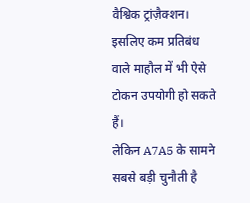वैश्विक ट्रांज़ैक्शन। इसलिए कम प्रतिबंध वाले माहौल में भी ऐसे टोकन उपयोगी हो सकते हैं।
लेकिन A7A5 के सामने सबसे बड़ी चुनौती है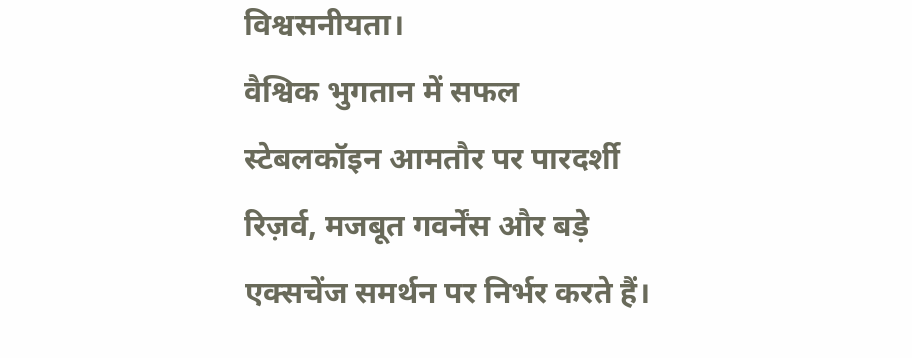विश्वसनीयता।
वैश्विक भुगतान में सफल स्टेबलकॉइन आमतौर पर पारदर्शी रिज़र्व, मजबूत गवर्नेंस और बड़े एक्सचेंज समर्थन पर निर्भर करते हैं।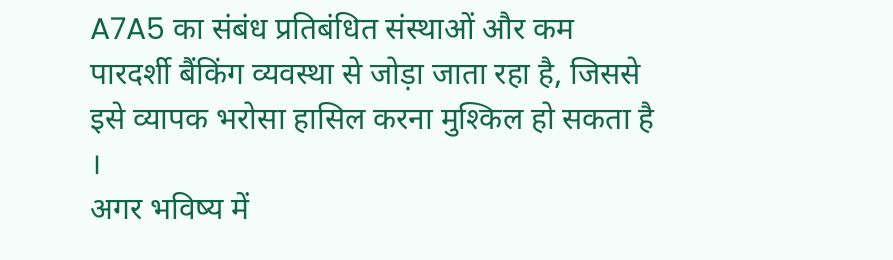A7A5 का संबंध प्रतिबंधित संस्थाओं और कम पारदर्शी बैंकिंग व्यवस्था से जोड़ा जाता रहा है, जिससे इसे व्यापक भरोसा हासिल करना मुश्किल हो सकता है ।
अगर भविष्य में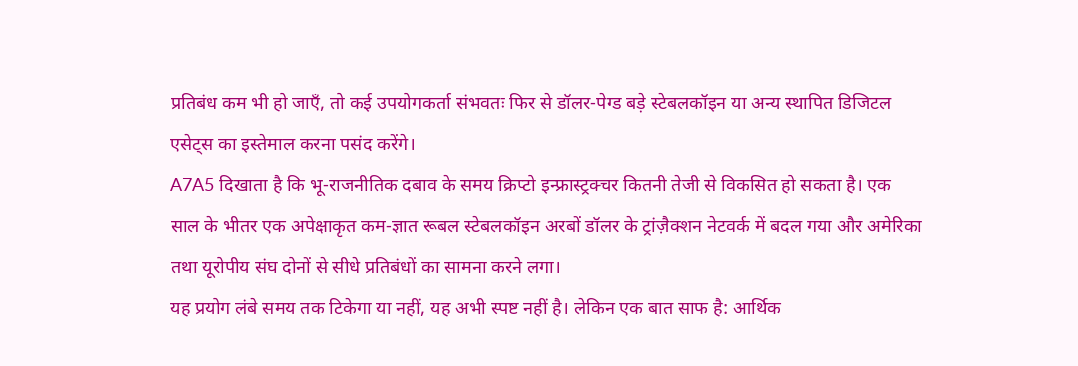प्रतिबंध कम भी हो जाएँ, तो कई उपयोगकर्ता संभवतः फिर से डॉलर‑पेग्ड बड़े स्टेबलकॉइन या अन्य स्थापित डिजिटल एसेट्स का इस्तेमाल करना पसंद करेंगे।
A7A5 दिखाता है कि भू‑राजनीतिक दबाव के समय क्रिप्टो इन्फ्रास्ट्रक्चर कितनी तेजी से विकसित हो सकता है। एक साल के भीतर एक अपेक्षाकृत कम‑ज्ञात रूबल स्टेबलकॉइन अरबों डॉलर के ट्रांज़ैक्शन नेटवर्क में बदल गया और अमेरिका तथा यूरोपीय संघ दोनों से सीधे प्रतिबंधों का सामना करने लगा।
यह प्रयोग लंबे समय तक टिकेगा या नहीं, यह अभी स्पष्ट नहीं है। लेकिन एक बात साफ है: आर्थिक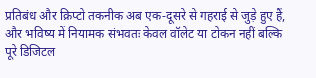प्रतिबंध और क्रिप्टो तकनीक अब एक‑दूसरे से गहराई से जुड़े हुए हैं, और भविष्य में नियामक संभवतः केवल वॉलेट या टोकन नहीं बल्कि पूरे डिजिटल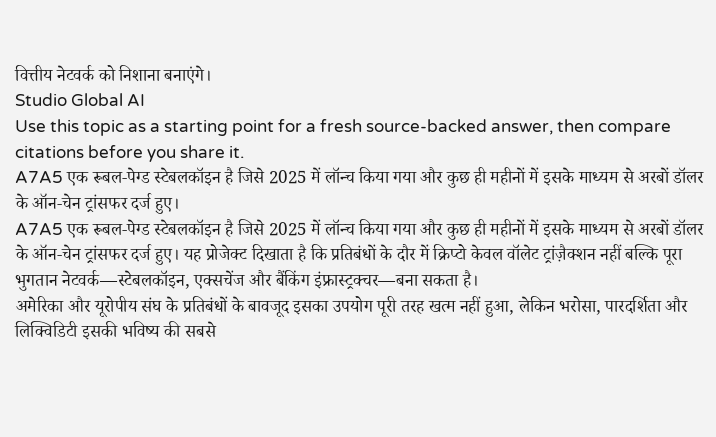वित्तीय नेटवर्क को निशाना बनाएंगे।
Studio Global AI
Use this topic as a starting point for a fresh source-backed answer, then compare citations before you share it.
A7A5 एक रूबल‑पेग्ड स्टेबलकॉइन है जिसे 2025 में लॉन्च किया गया और कुछ ही महीनों में इसके माध्यम से अरबों डॉलर के ऑन‑चेन ट्रांसफर दर्ज हुए।
A7A5 एक रूबल‑पेग्ड स्टेबलकॉइन है जिसे 2025 में लॉन्च किया गया और कुछ ही महीनों में इसके माध्यम से अरबों डॉलर के ऑन‑चेन ट्रांसफर दर्ज हुए। यह प्रोजेक्ट दिखाता है कि प्रतिबंधों के दौर में क्रिप्टो केवल वॉलेट ट्रांज़ैक्शन नहीं बल्कि पूरा भुगतान नेटवर्क—स्टेबलकॉइन, एक्सचेंज और बैंकिंग इंफ्रास्ट्रक्चर—बना सकता है।
अमेरिका और यूरोपीय संघ के प्रतिबंधों के बावजूद इसका उपयोग पूरी तरह खत्म नहीं हुआ, लेकिन भरोसा, पारदर्शिता और लिक्विडिटी इसकी भविष्य की सबसे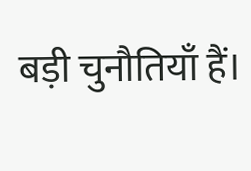बड़ी चुनौतियाँ हैं।